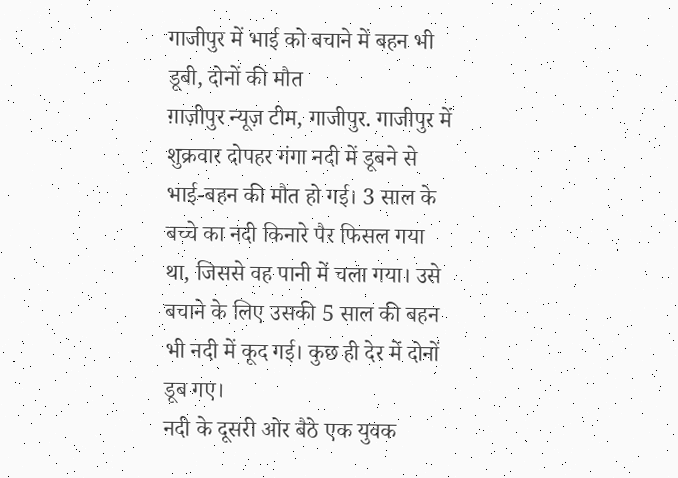गाजीपुर में भाई को बचाने में बहन भी डूबी, दोनों की मौत
ग़ाज़ीपुर न्यूज़ टीम, गाजीपुर. गाजीपुर में शुक्रवार दोपहर गंगा नदी में डूबने से भाई-बहन की मौत हो गई। 3 साल के बच्चे का नदी किनारे पैर फिसल गया था, जिससे वह पानी में चला गया। उसे बचाने के लिए उसकी 5 साल की बहन भी नदी में कूद गई। कुछ ही देर में दोनों डूब गए।
नदी के दूसरी ओर बैठे एक युवक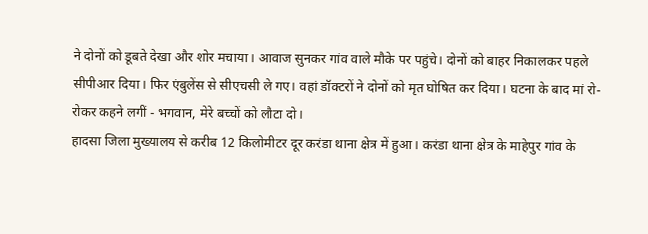ने दोनों को डूबते देखा और शोर मचाया। आवाज सुनकर गांव वाले मौके पर पहुंचे। दोनों को बाहर निकालकर पहले सीपीआर दिया। फिर एंबुलेंस से सीएचसी ले गए। वहां डॉक्टरों ने दोनों को मृत घोषित कर दिया। घटना के बाद मां रो-रोकर कहने लगीं - भगवान, मेरे बच्चों को लौटा दो।
हादसा जिला मुख्यालय से करीब 12 किलोमीटर दूर करंडा थाना क्षेत्र में हुआ। करंडा थाना क्षेत्र के माहेपुर गांव के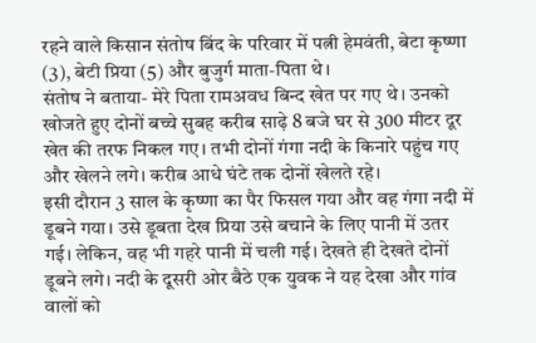रहने वाले किसान संतोष बिंद के परिवार में पत्नी हेमवंती, बेटा कृष्णा (3), बेटी प्रिया (5) और बुजुर्ग माता-पिता थे।
संतोष ने बताया- मेरे पिता रामअवध बिन्द खेत पर गए थे। उनको खोजते हुए दोनों बच्चे सुबह करीब साढ़े 8 बजे घर से 300 मीटर दूर खेत की तरफ निकल गए। तभी दोनों गंगा नदी के किनारे पहुंच गए और खेलने लगे। करीब आधे घंटे तक दोनों खेलते रहे।
इसी दौरान 3 साल के कृष्णा का पैर फिसल गया और वह गंगा नदी में डूबने गया। उसे डूबता देख प्रिया उसे बचाने के लिए पानी में उतर गई। लेकिन, वह भी गहरे पानी में चली गई। देखते ही देखते दोनों डूबने लगे। नदी के दूसरी ओर बैठे एक युवक ने यह देखा और गांव वालों को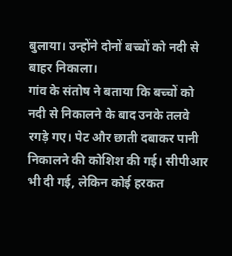बुलाया। उन्होंने दोनों बच्चों को नदी से बाहर निकाला।
गांव के संतोष ने बताया कि बच्चों को नदी से निकालने के बाद उनके तलवे रगड़े गए। पेट और छाती दबाकर पानी निकालने की कोशिश की गई। सीपीआर भी दी गई, लेकिन कोई हरकत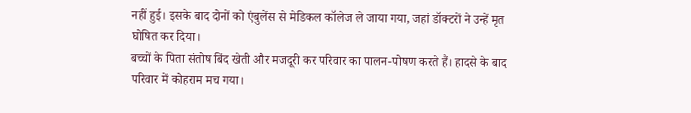नहीं हुई। इसके बाद दोनों को एंबुलेंस से मेडिकल कॉलेज ले जाया गया, जहां डॉक्टरों ने उन्हें मृत घोषित कर दिया।
बच्चों के पिता संतोष बिंद खेती और मजदूरी कर परिवार का पालन-पोषण करते हैं। हादसे के बाद परिवार में कोहराम मच गया।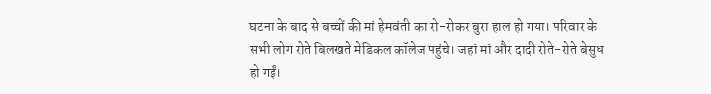घटना के बाद से बच्चों की मां हेमवंती का रो-रोकर बुरा हाल हो गया। परिवार के सभी लोग रोते बिलखते मेडिकल कॉलेज पहुंचे। जहां मां और दादी रोते-रोते बेसुध हो गईं।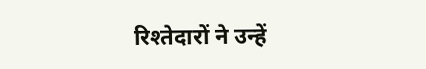रिश्तेदारों ने उन्हें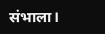संभाला।